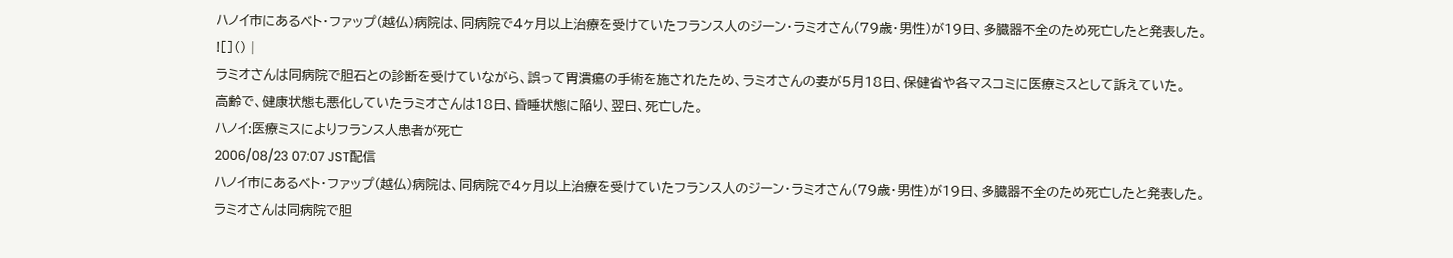ハノイ市にあるベト・ファップ(越仏)病院は、同病院で4ヶ月以上治療を受けていたフランス人のジーン・ラミオさん(79歳・男性)が19日、多臓器不全のため死亡したと発表した。
![]() |
ラミオさんは同病院で胆石との診断を受けていながら、誤って胃潰瘍の手術を施されたため、ラミオさんの妻が5月18日、保健省や各マスコミに医療ミスとして訴えていた。
高齢で、健康状態も悪化していたラミオさんは18日、昏睡状態に陥り、翌日、死亡した。
ハノイ:医療ミスによりフランス人患者が死亡
2006/08/23 07:07 JST配信
ハノイ市にあるベト・ファップ(越仏)病院は、同病院で4ヶ月以上治療を受けていたフランス人のジーン・ラミオさん(79歳・男性)が19日、多臓器不全のため死亡したと発表した。
ラミオさんは同病院で胆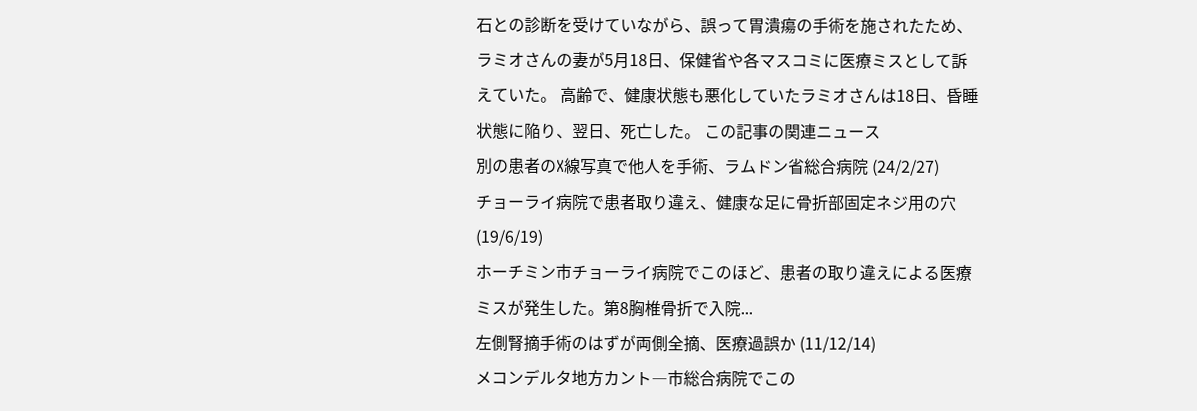石との診断を受けていながら、誤って胃潰瘍の手術を施されたため、ラミオさんの妻が5月18日、保健省や各マスコミに医療ミスとして訴えていた。 高齢で、健康状態も悪化していたラミオさんは18日、昏睡状態に陥り、翌日、死亡した。 この記事の関連ニュース
別の患者のX線写真で他人を手術、ラムドン省総合病院 (24/2/27)
チョーライ病院で患者取り違え、健康な足に骨折部固定ネジ用の穴 (19/6/19)
ホーチミン市チョーライ病院でこのほど、患者の取り違えによる医療ミスが発生した。第8胸椎骨折で入院...
左側腎摘手術のはずが両側全摘、医療過誤か (11/12/14)
メコンデルタ地方カント―市総合病院でこの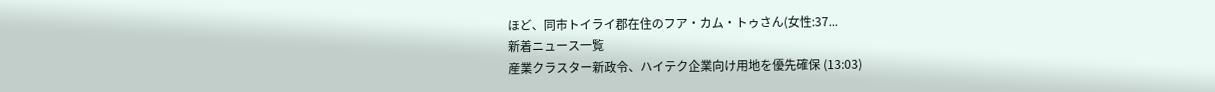ほど、同市トイライ郡在住のフア・カム・トゥさん(女性:37...
新着ニュース一覧
産業クラスター新政令、ハイテク企業向け用地を優先確保 (13:03)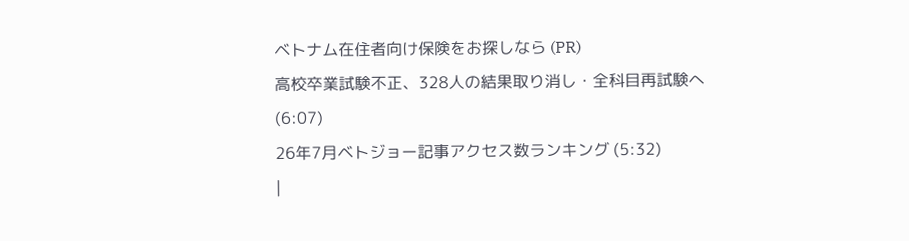ベトナム在住者向け保険をお探しなら (PR)
高校卒業試験不正、328人の結果取り消し・全科目再試験へ (6:07)
26年7月ベトジョー記事アクセス数ランキング (5:32)
|